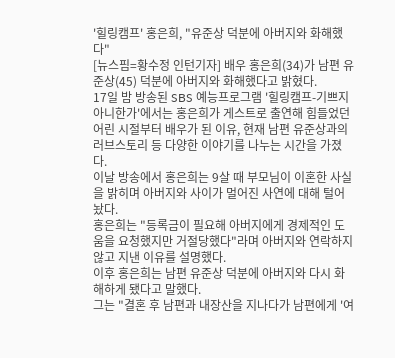'힐링캠프' 홍은희, "유준상 덕분에 아버지와 화해했다"
[뉴스핌=황수정 인턴기자] 배우 홍은희(34)가 남편 유준상(45) 덕분에 아버지와 화해했다고 밝혔다.
17일 밤 방송된 SBS 예능프로그램 '힐링캠프-기쁘지 아니한가'에서는 홍은희가 게스트로 출연해 힘들었던 어린 시절부터 배우가 된 이유, 현재 남편 유준상과의 러브스토리 등 다양한 이야기를 나누는 시간을 가졌다.
이날 방송에서 홍은희는 9살 때 부모님이 이혼한 사실을 밝히며 아버지와 사이가 멀어진 사연에 대해 털어놨다.
홍은희는 "등록금이 필요해 아버지에게 경제적인 도움을 요청했지만 거절당했다"라며 아버지와 연락하지 않고 지낸 이유를 설명했다.
이후 홍은희는 남편 유준상 덕분에 아버지와 다시 화해하게 됐다고 말했다.
그는 "결혼 후 남편과 내장산을 지나다가 남편에게 '여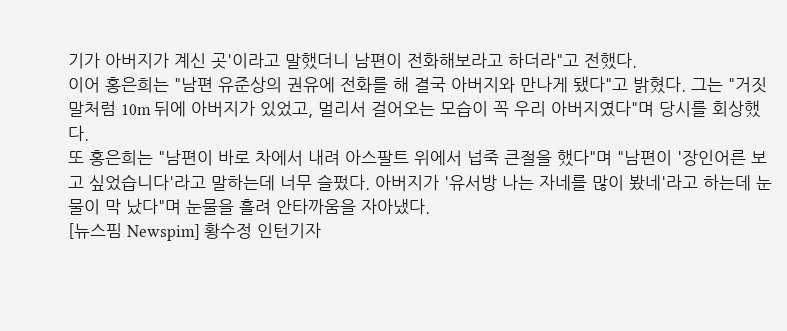기가 아버지가 계신 곳'이라고 말했더니 남편이 전화해보라고 하더라"고 전했다.
이어 홍은희는 "남편 유준상의 권유에 전화를 해 결국 아버지와 만나게 됐다"고 밝혔다. 그는 "거짓말처럼 10m 뒤에 아버지가 있었고, 멀리서 걸어오는 모습이 꼭 우리 아버지였다"며 당시를 회상했다.
또 홍은희는 "남편이 바로 차에서 내려 아스팔트 위에서 넙죽 큰절을 했다"며 "남편이 '장인어른 보고 싶었습니다'라고 말하는데 너무 슬펐다. 아버지가 '유서방 나는 자네를 많이 봤네'라고 하는데 눈물이 막 났다"며 눈물을 흘려 안타까움을 자아냈다.
[뉴스핌 Newspim] 황수정 인턴기자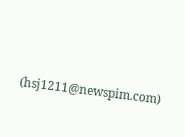(hsj1211@newspim.com)